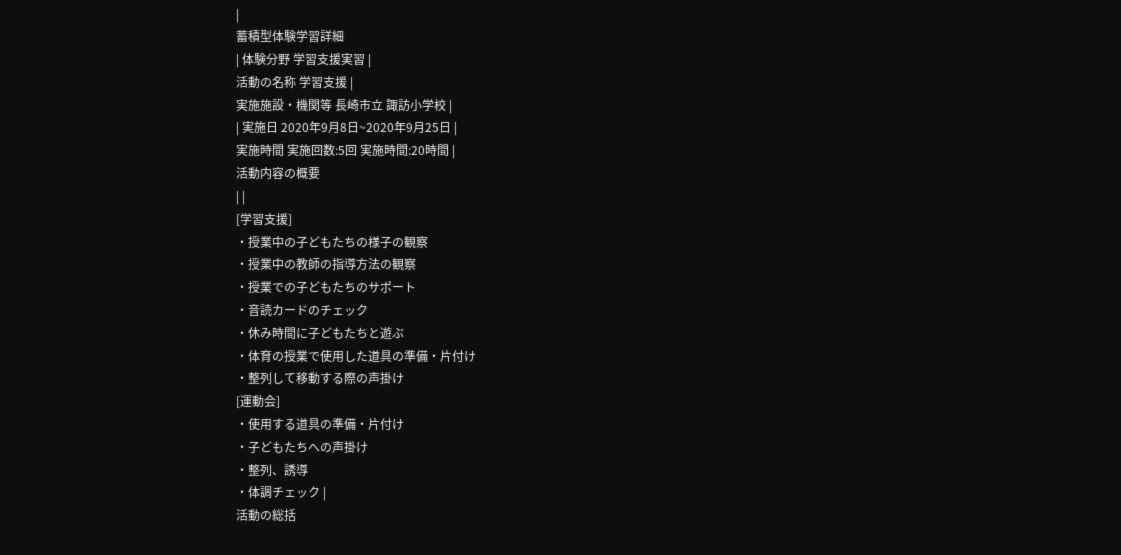|
蓄積型体験学習詳細
| 体験分野 学習支援実習 |
活動の名称 学習支援 |
実施施設・機関等 長崎市立 諏訪小学校 |
| 実施日 2020年9月8日~2020年9月25日 |
実施時間 実施回数:5回 実施時間:20時間 |
活動内容の概要
| |
[学習支援]
・授業中の子どもたちの様子の観察
・授業中の教師の指導方法の観察
・授業での子どもたちのサポート
・音読カードのチェック
・休み時間に子どもたちと遊ぶ
・体育の授業で使用した道具の準備・片付け
・整列して移動する際の声掛け
[運動会]
・使用する道具の準備・片付け
・子どもたちへの声掛け
・整列、誘導
・体調チェック |
活動の総括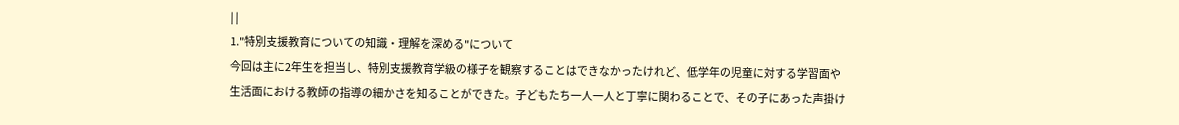| |
1."特別支援教育についての知識・理解を深める"について
今回は主に2年生を担当し、特別支援教育学級の様子を観察することはできなかったけれど、低学年の児童に対する学習面や生活面における教師の指導の細かさを知ることができた。子どもたち一人一人と丁寧に関わることで、その子にあった声掛け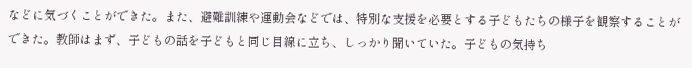などに気づくことができた。また、避難訓練や運動会などでは、特別な支援を必要とする子どもたちの様子を観察することができた。教師はまず、子どもの話を子どもと同じ目線に立ち、しっかり聞いていた。子どもの気持ち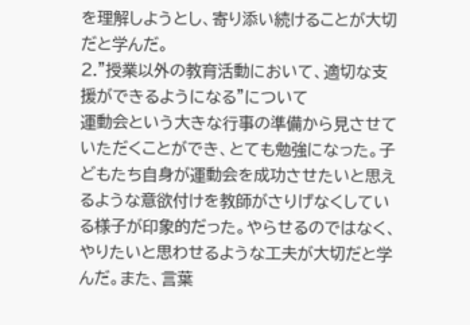を理解しようとし、寄り添い続けることが大切だと学んだ。
2."授業以外の教育活動において、適切な支援ができるようになる"について
運動会という大きな行事の準備から見させていただくことができ、とても勉強になった。子どもたち自身が運動会を成功させたいと思えるような意欲付けを教師がさりげなくしている様子が印象的だった。やらせるのではなく、やりたいと思わせるような工夫が大切だと学んだ。また、言葉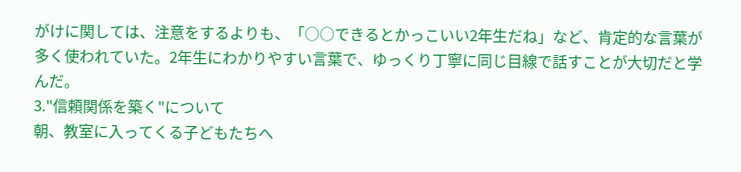がけに関しては、注意をするよりも、「○○できるとかっこいい2年生だね」など、肯定的な言葉が多く使われていた。2年生にわかりやすい言葉で、ゆっくり丁寧に同じ目線で話すことが大切だと学んだ。
3."信頼関係を築く"について
朝、教室に入ってくる子どもたちへ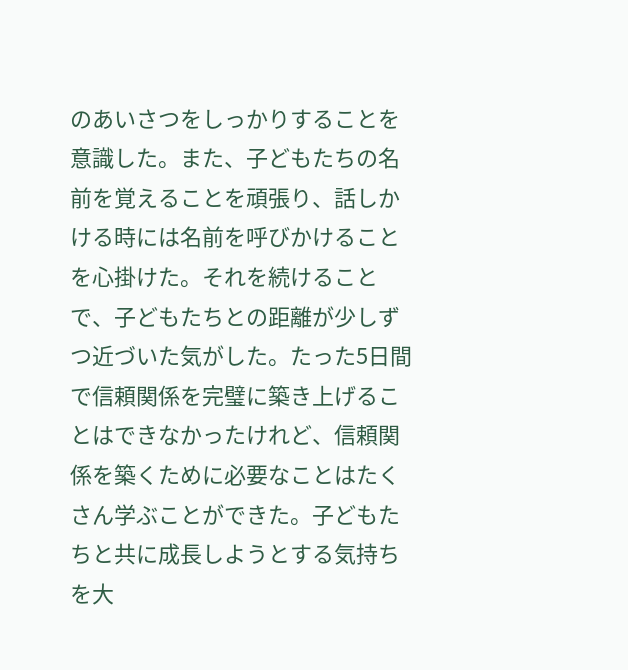のあいさつをしっかりすることを意識した。また、子どもたちの名前を覚えることを頑張り、話しかける時には名前を呼びかけることを心掛けた。それを続けることで、子どもたちとの距離が少しずつ近づいた気がした。たった5日間で信頼関係を完璧に築き上げることはできなかったけれど、信頼関係を築くために必要なことはたくさん学ぶことができた。子どもたちと共に成長しようとする気持ちを大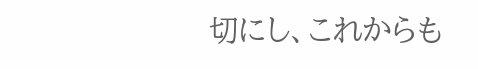切にし、これからも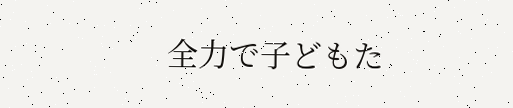全力で子どもた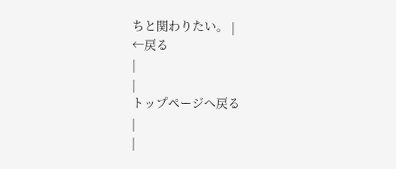ちと関わりたい。 |
←戻る
|
|
トップページへ戻る
|
|